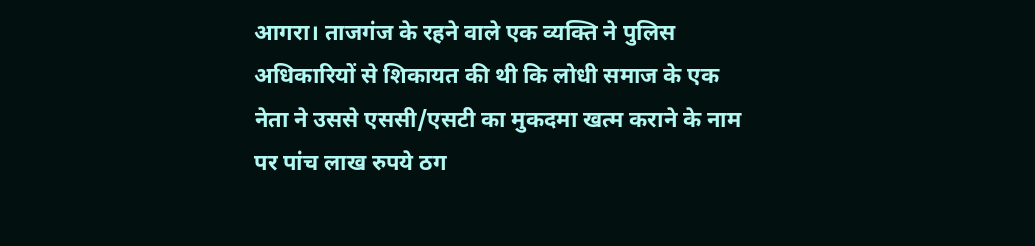आगरा। ताजगंज के रहने वाले एक व्यक्ति ने पुलिस अधिकारियों से शिकायत की थी कि लोधी समाज के एक नेता ने उससे एससी/एसटी का मुकदमा खत्म कराने के नाम पर पांच लाख रुपये ठग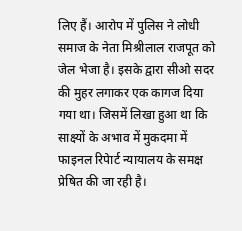लिए हैं। आरोप में पुलिस ने लोधी समाज के नेता मिश्रीलाल राजपूत को जेल भेजा है। इसके द्वारा सीओ सदर की मुहर लगाकर एक कागज दिया गया था। जिसमें लिखा हुआ था कि साक्ष्यों के अभाव में मुकदमा में फाइनल रिपेार्ट न्यायालय के समक्ष प्रेषित की जा रही है।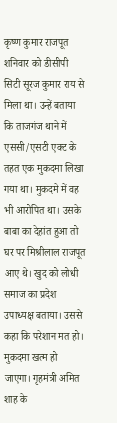कृष्ण कुमार राजपूत शनिवार को डीसीपी सिटी सूरज कुमार राय से मिला था। उन्हें बताया कि ताजगंज थाने में एससी/एसटी एक्ट के तहत एक मुकदमा लिखा गया था। मुकदमे में वह भी आरोपित था। उसके बाबा का देहांत हुआ तो घर पर मिश्रीलाल राजपूत आए थे। खुद को लोधी समाज का प्रदेश उपाध्यक्ष बताया। उससे कहा कि परेशान मत हो। मुकदमा खत्म हो जाएगा। गृहमंत्री अमित शाह के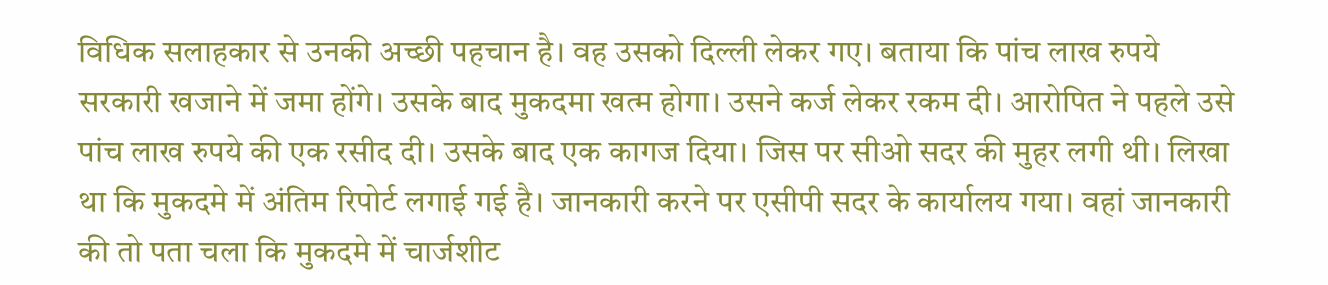विधिक सलाहकार से उनकी अच्छी पहचान है। वह उसको दिल्ली लेकर गए। बताया कि पांच लाख रुपये सरकारी खजाने में जमा होंगे। उसके बाद मुकदमा खत्म होगा। उसने कर्ज लेकर रकम दी। आरोपित ने पहले उसे पांच लाख रुपये की एक रसीद दी। उसके बाद एक कागज दिया। जिस पर सीओ सदर की मुहर लगी थी। लिखा था कि मुकदमे में अंतिम रिपोर्ट लगाई गई है। जानकारी करने पर एसीपी सदर के कार्यालय गया। वहां जानकारी की तो पता चला कि मुकदमे में चार्जशीट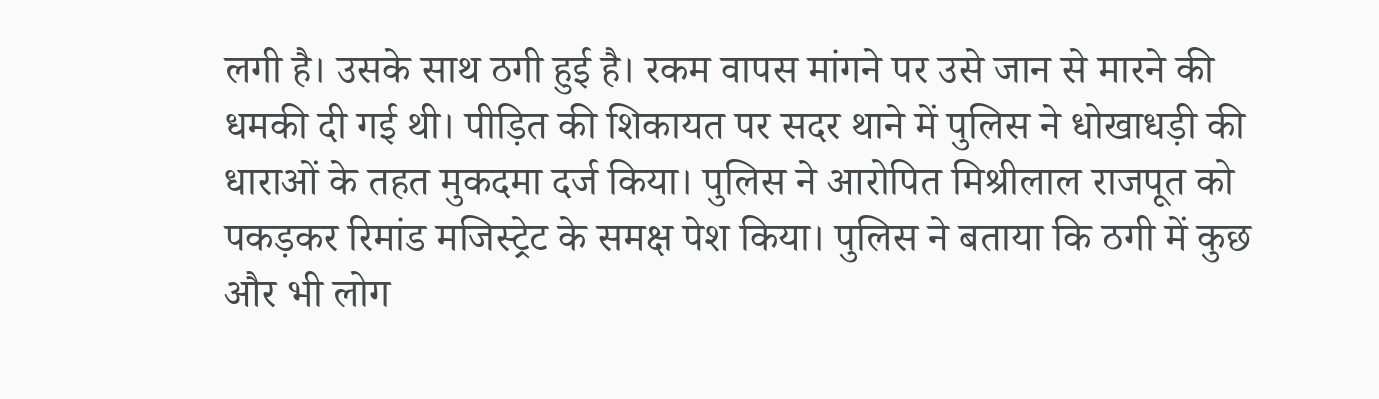लगी है। उसके साथ ठगी हुई है। रकम वापस मांगने पर उसे जान से मारने की धमकी दी गई थी। पीड़ित की शिकायत पर सदर थाने में पुलिस ने धोखाधड़ी की धाराओं के तहत मुकदमा दर्ज किया। पुलिस ने आरोपित मिश्रीलाल राजपूत को पकड़कर रिमांड मजिस्ट्रेट के समक्ष पेश किया। पुलिस ने बताया कि ठगी में कुछ और भी लोग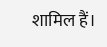शामिल हैं।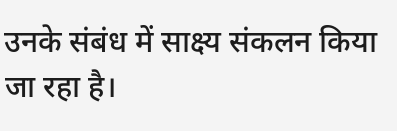उनके संबंध में साक्ष्य संकलन किया जा रहा है।